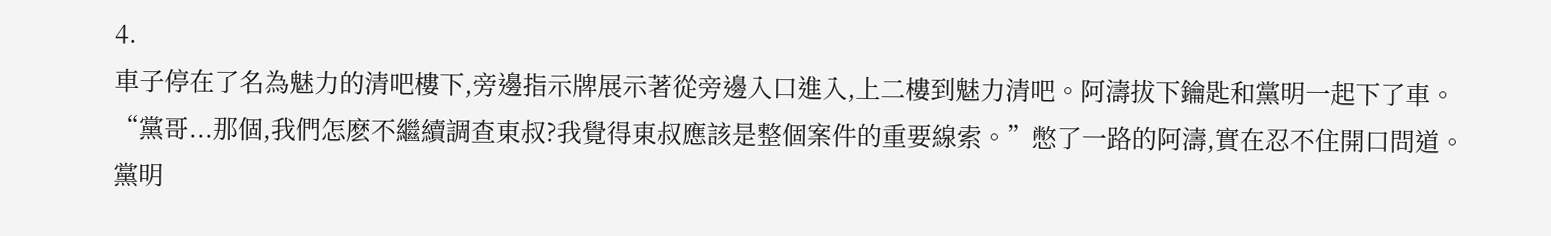4.
車子停在了名為魅力的清吧樓下,旁邊指示牌展示著從旁邊入口進入,上二樓到魅力清吧。阿濤拔下鑰匙和黨明一起下了車。
“黨哥...那個,我們怎麽不繼續調查東叔?我覺得東叔應該是整個案件的重要線索。”憋了一路的阿濤,實在忍不住開口問道。
黨明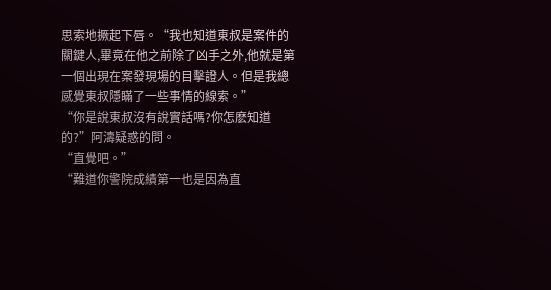思索地撅起下唇。“我也知道東叔是案件的關鍵人,畢竟在他之前除了凶手之外,他就是第一個出現在案發現場的目擊證人。但是我總感覺東叔隱瞞了一些事情的線索。”
“你是說東叔沒有說實話嗎?你怎麽知道的?”阿濤疑惑的問。
“直覺吧。”
“難道你警院成績第一也是因為直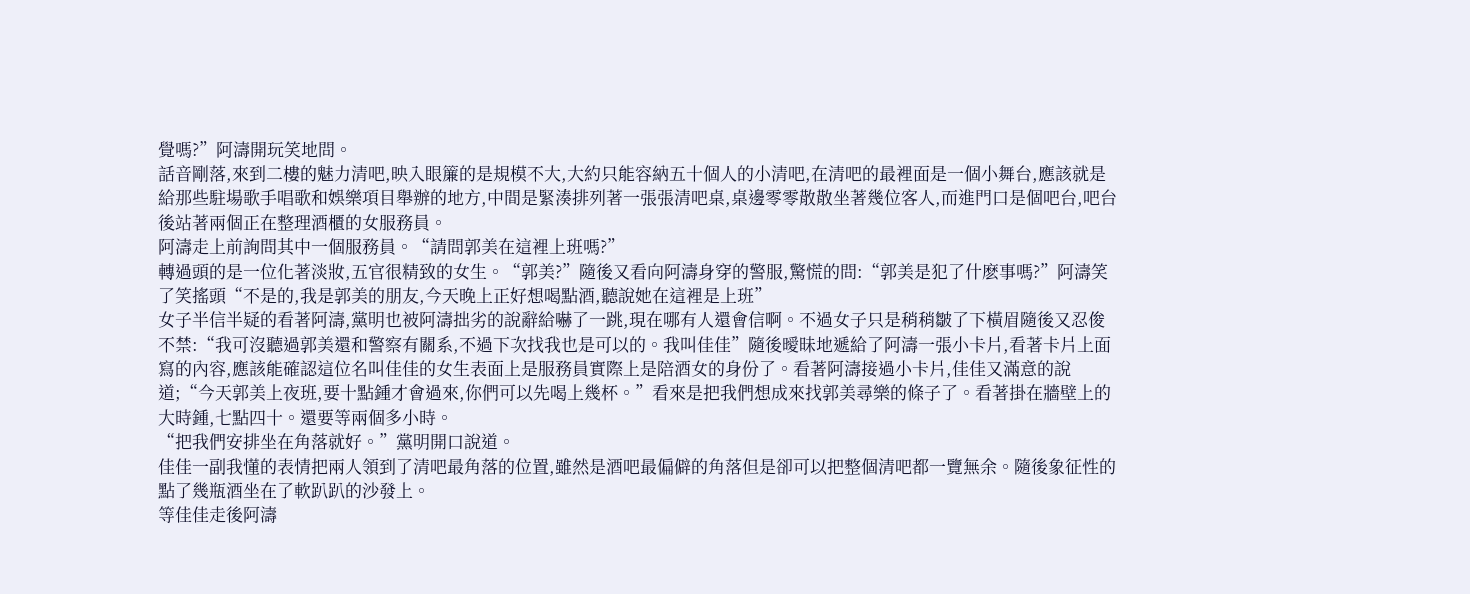覺嗎?”阿濤開玩笑地問。
話音剛落,來到二樓的魅力清吧,映入眼簾的是規模不大,大約只能容納五十個人的小清吧,在清吧的最裡面是一個小舞台,應該就是給那些駐場歌手唱歌和娛樂項目舉辦的地方,中間是緊湊排列著一張張清吧桌,桌邊零零散散坐著幾位客人,而進門口是個吧台,吧台後站著兩個正在整理酒櫃的女服務員。
阿濤走上前詢問其中一個服務員。“請問郭美在這裡上班嗎?”
轉過頭的是一位化著淡妝,五官很精致的女生。“郭美?”隨後又看向阿濤身穿的警服,驚慌的問:“郭美是犯了什麽事嗎?”阿濤笑了笑搖頭“不是的,我是郭美的朋友,今天晚上正好想喝點酒,聽說她在這裡是上班”
女子半信半疑的看著阿濤,黨明也被阿濤拙劣的說辭給嚇了一跳,現在哪有人還會信啊。不過女子只是稍稍皺了下橫眉隨後又忍俊不禁:“我可沒聽過郭美還和警察有關系,不過下次找我也是可以的。我叫佳佳”隨後曖昧地遞給了阿濤一張小卡片,看著卡片上面寫的內容,應該能確認這位名叫佳佳的女生表面上是服務員實際上是陪酒女的身份了。看著阿濤接過小卡片,佳佳又滿意的說道;“今天郭美上夜班,要十點鍾才會過來,你們可以先喝上幾杯。”看來是把我們想成來找郭美尋樂的條子了。看著掛在牆壁上的大時鍾,七點四十。還要等兩個多小時。
“把我們安排坐在角落就好。”黨明開口說道。
佳佳一副我懂的表情把兩人領到了清吧最角落的位置,雖然是酒吧最偏僻的角落但是卻可以把整個清吧都一覽無余。隨後象征性的點了幾瓶酒坐在了軟趴趴的沙發上。
等佳佳走後阿濤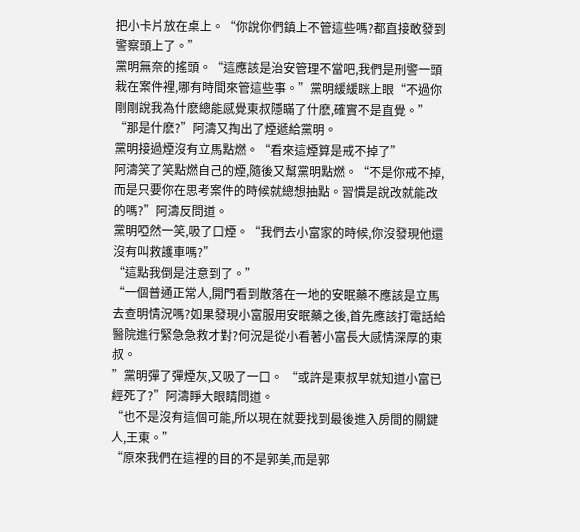把小卡片放在桌上。“你說你們鎮上不管這些嗎?都直接敢發到警察頭上了。”
黨明無奈的搖頭。“這應該是治安管理不當吧,我們是刑警一頭栽在案件裡,哪有時間來管這些事。”黨明緩緩眯上眼“不過你剛剛說我為什麽總能感覺東叔隱瞞了什麽,確實不是直覺。”
“那是什麽?”阿濤又掏出了煙遞給黨明。
黨明接過煙沒有立馬點燃。“看來這煙算是戒不掉了”
阿濤笑了笑點燃自己的煙,隨後又幫黨明點燃。“不是你戒不掉,而是只要你在思考案件的時候就總想抽點。習慣是說改就能改的嗎?”阿濤反問道。
黨明啞然一笑,吸了口煙。“我們去小富家的時候,你沒發現他還沒有叫救護車嗎?”
“這點我倒是注意到了。”
“一個普通正常人,開門看到散落在一地的安眠藥不應該是立馬去查明情況嗎?如果發現小富服用安眠藥之後,首先應該打電話給醫院進行緊急急救才對?何況是從小看著小富長大感情深厚的東叔。
”黨明彈了彈煙灰,又吸了一口。 “或許是東叔早就知道小富已經死了?”阿濤睜大眼睛問道。
“也不是沒有這個可能,所以現在就要找到最後進入房間的關鍵人,王東。”
“原來我們在這裡的目的不是郭美,而是郭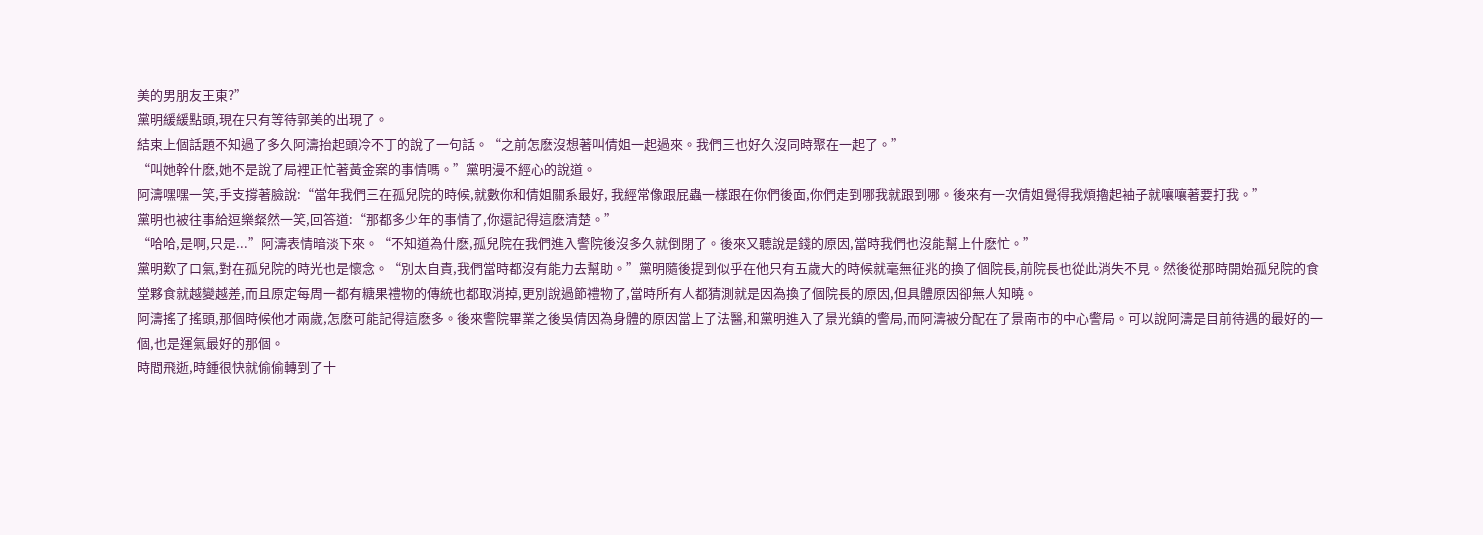美的男朋友王東?”
黨明緩緩點頭,現在只有等待郭美的出現了。
結束上個話題不知過了多久阿濤抬起頭冷不丁的說了一句話。“之前怎麽沒想著叫倩姐一起過來。我們三也好久沒同時聚在一起了。”
“叫她幹什麽,她不是說了局裡正忙著黃金案的事情嗎。”黨明漫不經心的說道。
阿濤嘿嘿一笑,手支撐著臉說:“當年我們三在孤兒院的時候,就數你和倩姐關系最好, 我經常像跟屁蟲一樣跟在你們後面,你們走到哪我就跟到哪。後來有一次倩姐覺得我煩擼起袖子就嚷嚷著要打我。”
黨明也被往事給逗樂粲然一笑,回答道:“那都多少年的事情了,你還記得這麽清楚。”
“哈哈,是啊,只是...”阿濤表情暗淡下來。“不知道為什麽,孤兒院在我們進入警院後沒多久就倒閉了。後來又聽說是錢的原因,當時我們也沒能幫上什麽忙。”
黨明歎了口氣,對在孤兒院的時光也是懷念。“別太自責,我們當時都沒有能力去幫助。”黨明隨後提到似乎在他只有五歲大的時候就毫無征兆的換了個院長,前院長也從此消失不見。然後從那時開始孤兒院的食堂夥食就越變越差,而且原定每周一都有糖果禮物的傳統也都取消掉,更別說過節禮物了,當時所有人都猜測就是因為換了個院長的原因,但具體原因卻無人知曉。
阿濤搖了搖頭,那個時候他才兩歲,怎麽可能記得這麽多。後來警院畢業之後吳倩因為身體的原因當上了法醫,和黨明進入了景光鎮的警局,而阿濤被分配在了景南市的中心警局。可以說阿濤是目前待遇的最好的一個,也是運氣最好的那個。
時間飛逝,時鍾很快就偷偷轉到了十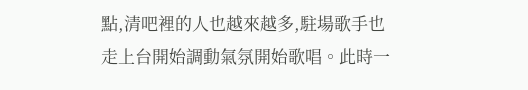點,清吧裡的人也越來越多,駐場歌手也走上台開始調動氣氛開始歌唱。此時一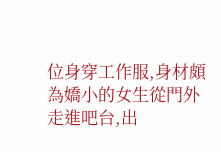位身穿工作服,身材頗為嬌小的女生從門外走進吧台,出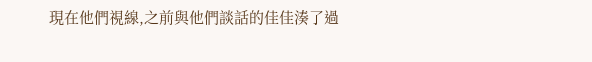現在他們視線,之前與他們談話的佳佳湊了過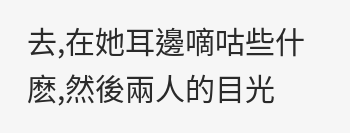去,在她耳邊嘀咕些什麽,然後兩人的目光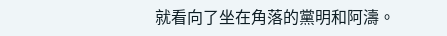就看向了坐在角落的黨明和阿濤。